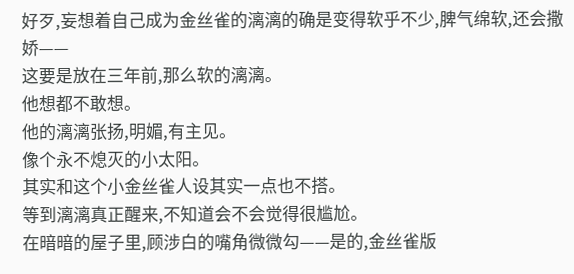好歹,妄想着自己成为金丝雀的漓漓的确是变得软乎不少,脾气绵软,还会撒娇——
这要是放在三年前,那么软的漓漓。
他想都不敢想。
他的漓漓张扬,明媚,有主见。
像个永不熄灭的小太阳。
其实和这个小金丝雀人设其实一点也不搭。
等到漓漓真正醒来,不知道会不会觉得很尴尬。
在暗暗的屋子里,顾涉白的嘴角微微勾——是的,金丝雀版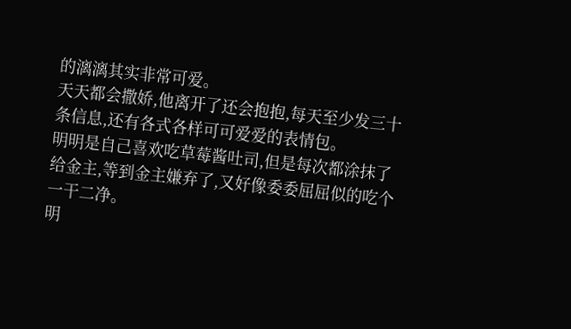的漓漓其实非常可爱。
天天都会撒娇,他离开了还会抱抱,每天至少发三十条信息,还有各式各样可可爱爱的表情包。
明明是自己喜欢吃草莓酱吐司,但是每次都涂抹了给金主,等到金主嫌弃了,又好像委委屈屈似的吃个一干二净。
明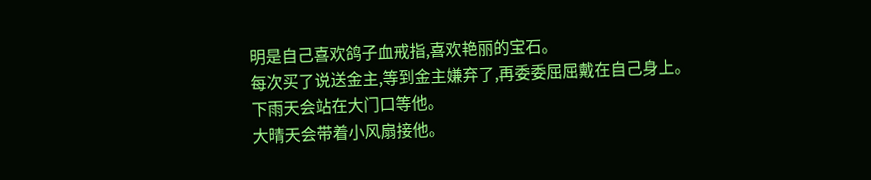明是自己喜欢鸽子血戒指,喜欢艳丽的宝石。
每次买了说送金主,等到金主嫌弃了,再委委屈屈戴在自己身上。
下雨天会站在大门口等他。
大晴天会带着小风扇接他。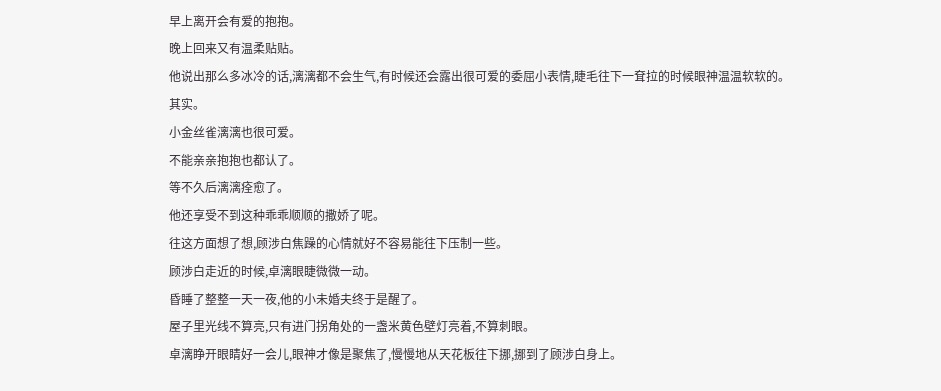早上离开会有爱的抱抱。
晚上回来又有温柔贴贴。
他说出那么多冰冷的话,漓漓都不会生气,有时候还会露出很可爱的委屈小表情,睫毛往下一耷拉的时候眼神温温软软的。
其实。
小金丝雀漓漓也很可爱。
不能亲亲抱抱也都认了。
等不久后漓漓痊愈了。
他还享受不到这种乖乖顺顺的撒娇了呢。
往这方面想了想,顾涉白焦躁的心情就好不容易能往下压制一些。
顾涉白走近的时候,卓漓眼睫微微一动。
昏睡了整整一天一夜,他的小未婚夫终于是醒了。
屋子里光线不算亮,只有进门拐角处的一盏米黄色壁灯亮着,不算刺眼。
卓漓睁开眼睛好一会儿,眼神才像是聚焦了,慢慢地从天花板往下挪,挪到了顾涉白身上。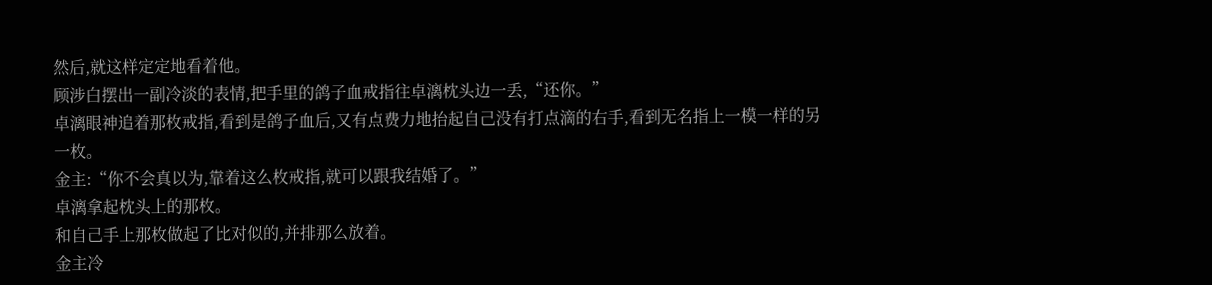然后,就这样定定地看着他。
顾涉白摆出一副冷淡的表情,把手里的鸽子血戒指往卓漓枕头边一丢,“还你。”
卓漓眼神追着那枚戒指,看到是鸽子血后,又有点费力地抬起自己没有打点滴的右手,看到无名指上一模一样的另一枚。
金主:“你不会真以为,靠着这么枚戒指,就可以跟我结婚了。”
卓漓拿起枕头上的那枚。
和自己手上那枚做起了比对似的,并排那么放着。
金主冷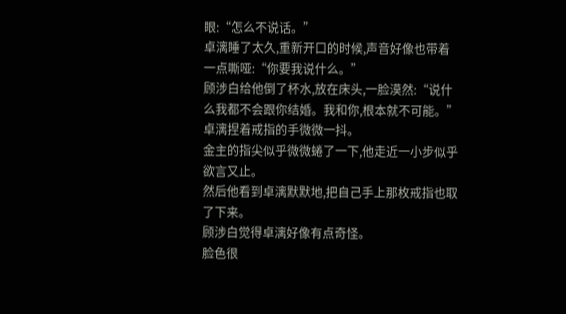眼:“怎么不说话。”
卓漓睡了太久,重新开口的时候,声音好像也带着一点嘶哑:“你要我说什么。”
顾涉白给他倒了杯水,放在床头,一脸漠然:“说什么我都不会跟你结婚。我和你,根本就不可能。”
卓漓捏着戒指的手微微一抖。
金主的指尖似乎微微蜷了一下,他走近一小步似乎欲言又止。
然后他看到卓漓默默地,把自己手上那枚戒指也取了下来。
顾涉白觉得卓漓好像有点奇怪。
脸色很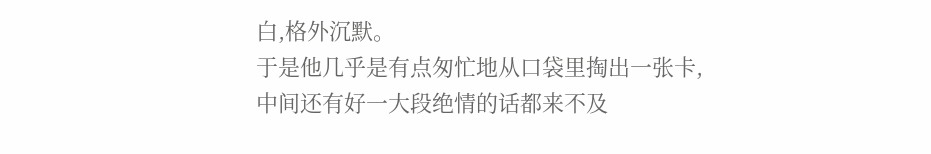白,格外沉默。
于是他几乎是有点匆忙地从口袋里掏出一张卡,中间还有好一大段绝情的话都来不及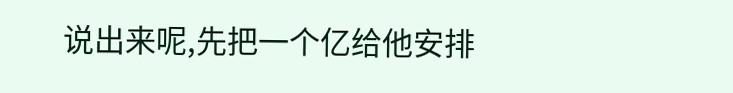说出来呢,先把一个亿给他安排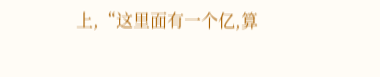上,“这里面有一个亿,算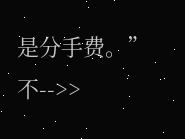是分手费。”
不-->>